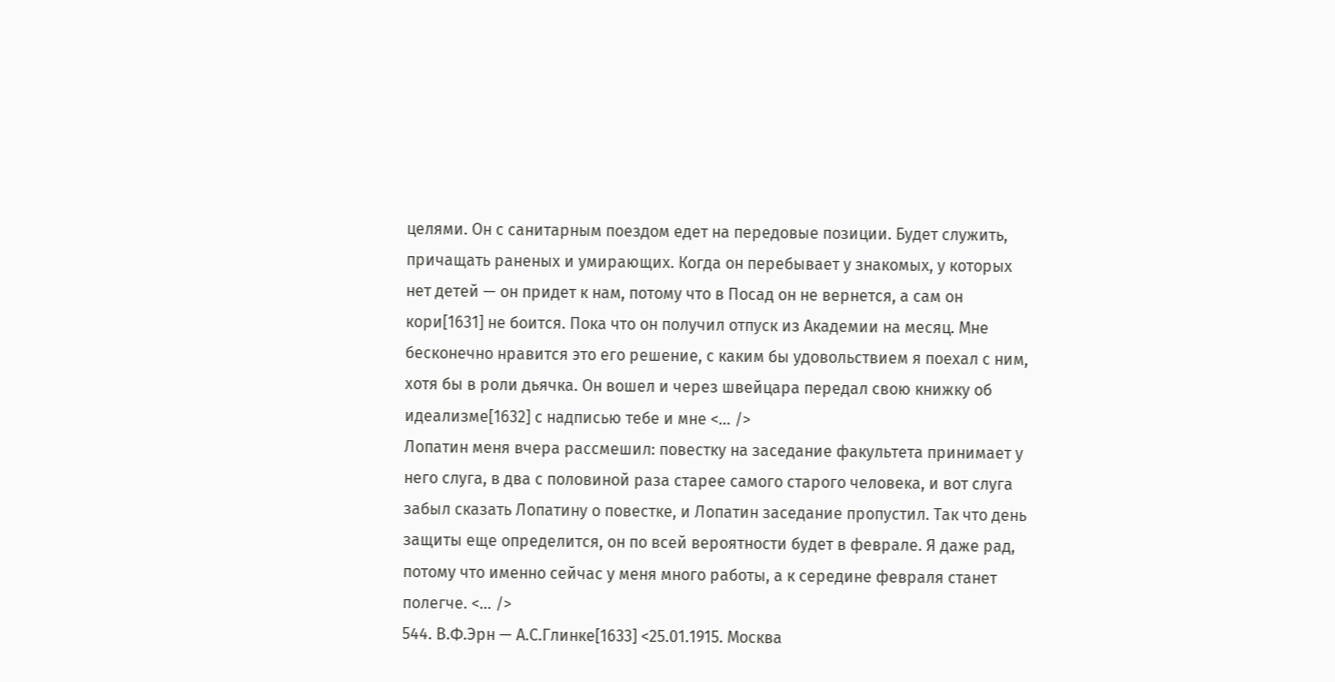целями. Он с санитарным поездом едет на передовые позиции. Будет служить, причащать раненых и умирающих. Когда он перебывает у знакомых, у которых нет детей — он придет к нам, потому что в Посад он не вернется, а сам он кори[1631] не боится. Пока что он получил отпуск из Академии на месяц. Мне бесконечно нравится это его решение, с каким бы удовольствием я поехал с ним, хотя бы в роли дьячка. Он вошел и через швейцара передал свою книжку об идеализме[1632] с надписью тебе и мне <… />
Лопатин меня вчера рассмешил: повестку на заседание факультета принимает у него слуга, в два с половиной раза старее самого старого человека, и вот слуга забыл сказать Лопатину о повестке, и Лопатин заседание пропустил. Так что день защиты еще определится, он по всей вероятности будет в феврале. Я даже рад, потому что именно сейчас у меня много работы, а к середине февраля станет полегче. <… />
544. В.Ф.Эрн — А.С.Глинке[1633] <25.01.1915. Москва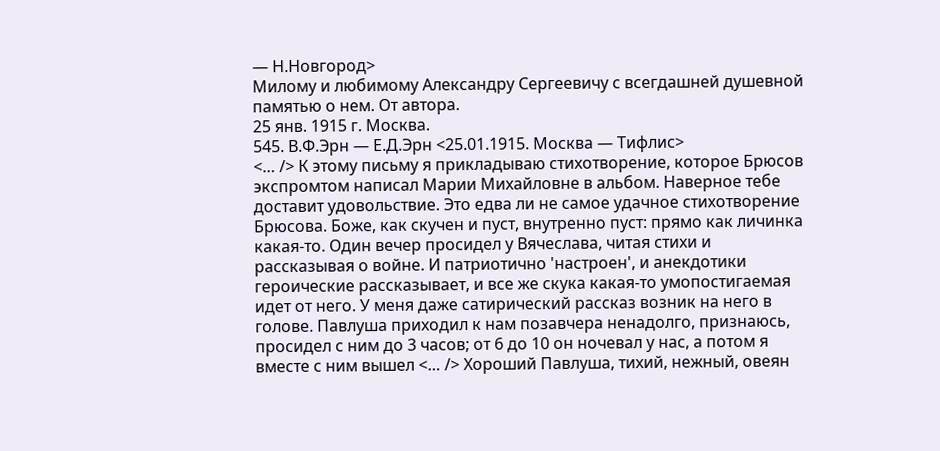— Н.Новгород>
Милому и любимому Александру Сергеевичу с всегдашней душевной памятью о нем. От автора.
25 янв. 1915 г. Москва.
545. В.Ф.Эрн — Е.Д.Эрн <25.01.1915. Москва — Тифлис>
<… /> К этому письму я прикладываю стихотворение, которое Брюсов экспромтом написал Марии Михайловне в альбом. Наверное тебе доставит удовольствие. Это едва ли не самое удачное стихотворение Брюсова. Боже, как скучен и пуст, внутренно пуст: прямо как личинка какая-то. Один вечер просидел у Вячеслава, читая стихи и рассказывая о войне. И патриотично 'настроен', и анекдотики героические рассказывает, и все же скука какая-то умопостигаемая идет от него. У меня даже сатирический рассказ возник на него в голове. Павлуша приходил к нам позавчера ненадолго, признаюсь, просидел с ним до 3 часов; от 6 до 10 он ночевал у нас, а потом я вместе с ним вышел <… /> Хороший Павлуша, тихий, нежный, овеян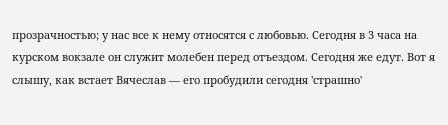прозрачностью; у нас все к нему относятся с любовью. Сегодня в 3 часа на курском вокзале он служит молебен перед отъездом. Сегодня же едут. Вот я слышу, как встает Вячеслав — его пробудили сегодня 'страшно'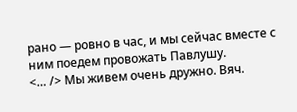рано — ровно в час, и мы сейчас вместе с ним поедем провожать Павлушу.
<… /> Мы живем очень дружно. Вяч.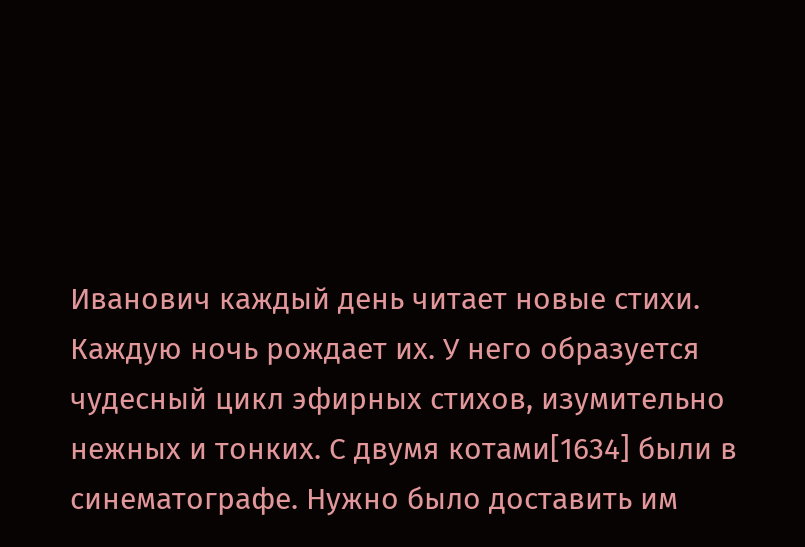Иванович каждый день читает новые стихи. Каждую ночь рождает их. У него образуется чудесный цикл эфирных стихов, изумительно нежных и тонких. С двумя котами[1634] были в синематографе. Нужно было доставить им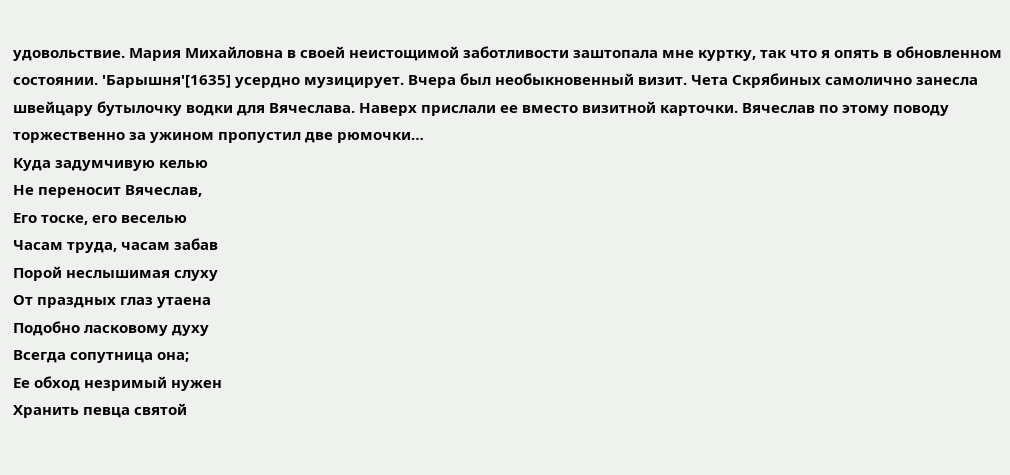удовольствие. Мария Михайловна в своей неистощимой заботливости заштопала мне куртку, так что я опять в обновленном состоянии. 'Барышня'[1635] усердно музицирует. Вчера был необыкновенный визит. Чета Скрябиных самолично занесла швейцару бутылочку водки для Вячеслава. Наверх прислали ее вместо визитной карточки. Вячеслав по этому поводу торжественно за ужином пропустил две рюмочки…
Куда задумчивую келью
Не переносит Вячеслав,
Его тоске, его веселью
Часам труда, часам забав
Порой неслышимая слуху
От праздных глаз утаена
Подобно ласковому духу
Всегда сопутница она;
Ее обход незримый нужен
Хранить певца святой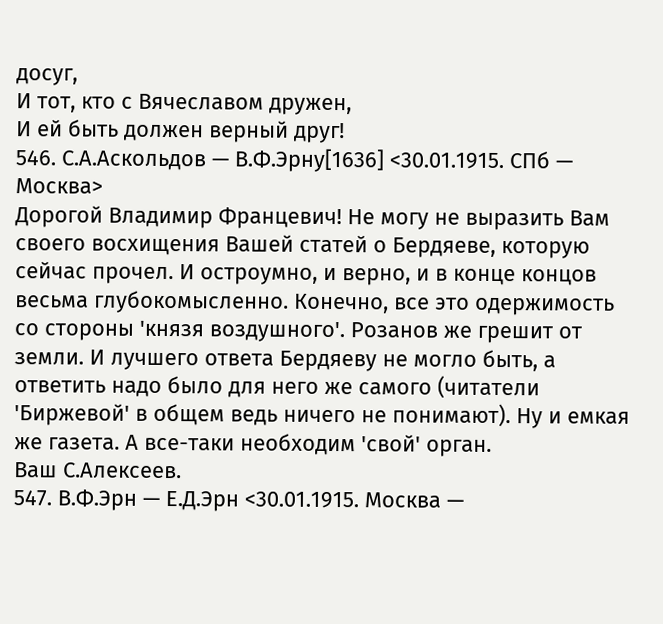досуг,
И тот, кто с Вячеславом дружен,
И ей быть должен верный друг!
546. С.А.Аскольдов — В.Ф.Эрну[1636] <30.01.1915. СПб — Москва>
Дорогой Владимир Францевич! Не могу не выразить Вам своего восхищения Вашей статей о Бердяеве, которую сейчас прочел. И остроумно, и верно, и в конце концов весьма глубокомысленно. Конечно, все это одержимость со стороны 'князя воздушного'. Розанов же грешит от земли. И лучшего ответа Бердяеву не могло быть, а ответить надо было для него же самого (читатели 'Биржевой' в общем ведь ничего не понимают). Ну и емкая же газета. А все-таки необходим 'свой' орган.
Ваш С.Алексеев.
547. В.Ф.Эрн — Е.Д.Эрн <30.01.1915. Москва —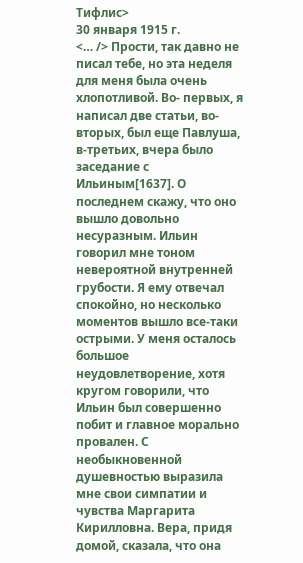Тифлис>
30 января 1915 г.
<… /> Прости, так давно не писал тебе, но эта неделя для меня была очень хлопотливой. Во- первых, я написал две статьи, во-вторых, был еще Павлуша, в-третьих, вчера было заседание с Ильиным[1637]. О последнем скажу, что оно вышло довольно несуразным. Ильин говорил мне тоном невероятной внутренней грубости. Я ему отвечал спокойно, но несколько моментов вышло все-таки острыми. У меня осталось большое неудовлетворение, хотя кругом говорили, что Ильин был совершенно побит и главное морально провален. С необыкновенной душевностью выразила мне свои симпатии и чувства Маргарита Кирилловна. Вера, придя домой, сказала, что она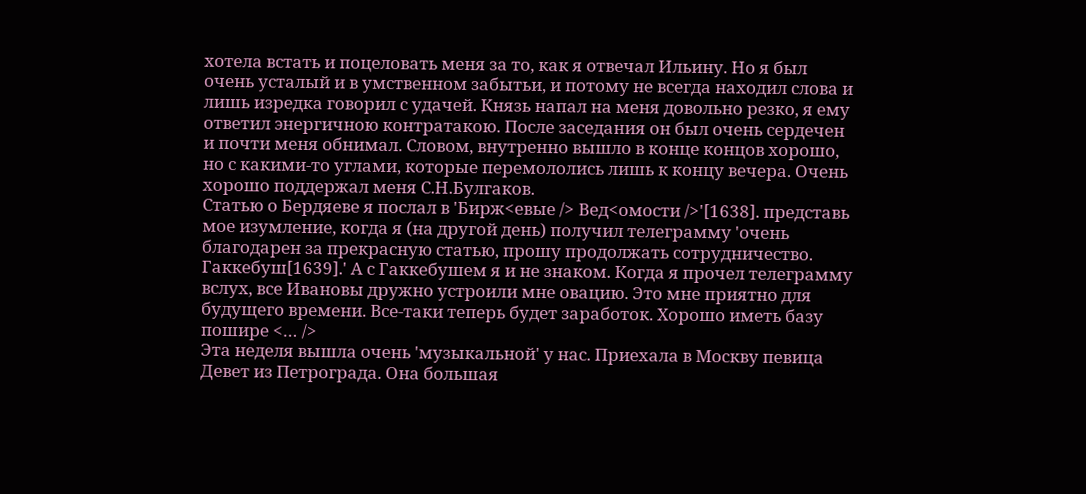хотела встать и поцеловать меня за то, как я отвечал Ильину. Но я был очень усталый и в умственном забытьи, и потому не всегда находил слова и лишь изредка говорил с удачей. Князь напал на меня довольно резко, я ему ответил энергичною контратакою. После заседания он был очень сердечен и почти меня обнимал. Словом, внутренно вышло в конце концов хорошо, но с какими-то углами, которые перемололись лишь к концу вечера. Очень хорошо поддержал меня С.Н.Булгаков.
Статью о Бердяеве я послал в 'Бирж<евые /> Вед<омости />'[1638]. представь мое изумление, когда я (на другой день) получил телеграмму 'очень благодарен за прекрасную статью, прошу продолжать сотрудничество. Гаккебуш[1639].' А с Гаккебушем я и не знаком. Когда я прочел телеграмму вслух, все Ивановы дружно устроили мне овацию. Это мне приятно для будущего времени. Все-таки теперь будет заработок. Хорошо иметь базу пошире <… />
Эта неделя вышла очень 'музыкальной' у нас. Приехала в Москву певица Девет из Петрограда. Она большая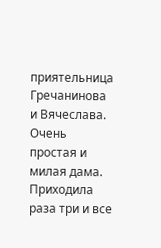приятельница Гречанинова и Вячеслава. Очень простая и милая дама. Приходила раза три и все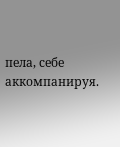пела, себе аккомпанируя.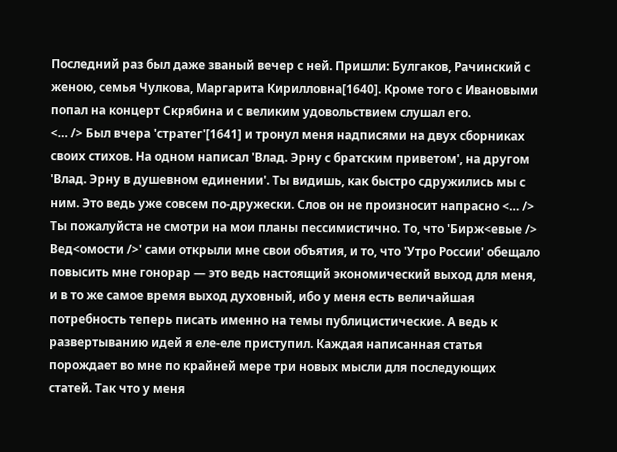Последний раз был даже званый вечер с ней. Пришли: Булгаков, Рачинский с женою, семья Чулкова, Маргарита Кирилловна[1640]. Кроме того с Ивановыми попал на концерт Скрябина и с великим удовольствием слушал его.
<… /> Был вчера 'стратег'[1641] и тронул меня надписями на двух сборниках своих стихов. На одном написал 'Влад. Эрну с братским приветом', на другом 'Влад. Эрну в душевном единении'. Ты видишь, как быстро сдружились мы с ним. Это ведь уже совсем по-дружески. Слов он не произносит напрасно <… />
Ты пожалуйста не смотри на мои планы пессимистично. То, что 'Бирж<евые /> Вед<омости />' сами открыли мне свои объятия, и то, что 'Утро России' обещало повысить мне гонорар — это ведь настоящий экономический выход для меня, и в то же самое время выход духовный, ибо у меня есть величайшая потребность теперь писать именно на темы публицистические. А ведь к развертыванию идей я еле-еле приступил. Каждая написанная статья порождает во мне по крайней мере три новых мысли для последующих статей. Так что у меня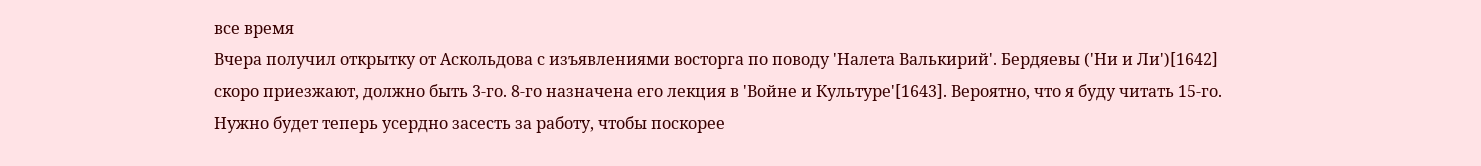все время
Вчера получил открытку от Аскольдова с изъявлениями восторга по поводу 'Налета Валькирий'. Бердяевы ('Ни и Ли')[1642] скоро приезжают, должно быть 3-го. 8-го назначена его лекция в 'Войне и Культуре'[1643]. Вероятно, что я буду читать 15-го. Нужно будет теперь усердно засесть за работу, чтобы поскорее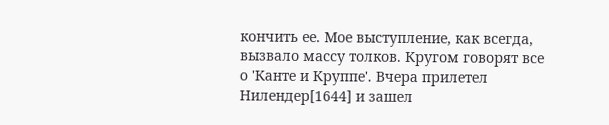кончить ее. Мое выступление, как всегда, вызвало массу толков. Кругом говорят все о 'Канте и Круппе'. Вчера прилетел Нилендер[1644] и зашел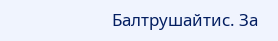Балтрушайтис. За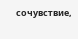сочувствие,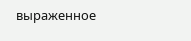выраженное